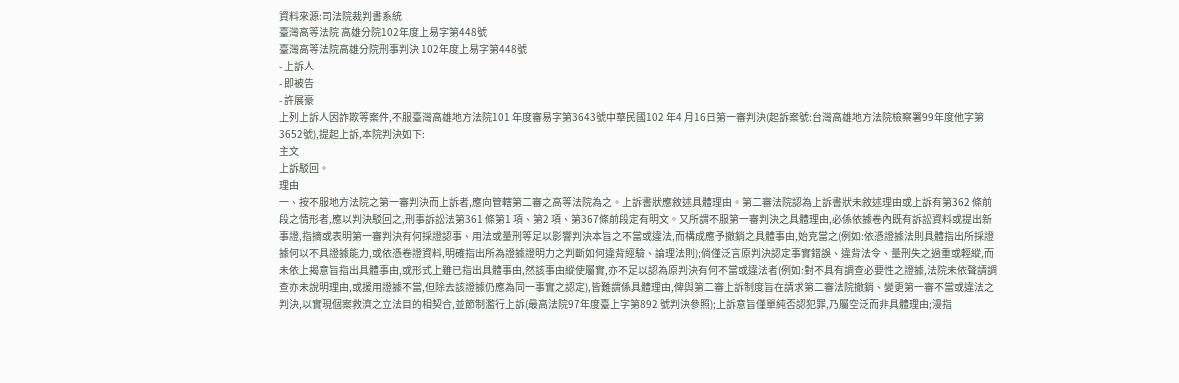資料來源:司法院裁判書系統
臺灣高等法院 高雄分院102年度上易字第448號
臺灣高等法院高雄分院刑事判決 102年度上易字第448號
- 上訴人
- 即被告
- 許展豪
上列上訴人因詐欺等案件,不服臺灣高雄地方法院101 年度審易字第3643號中華民國102 年4 月16日第一審判決(起訴案號:台灣高雄地方法院檢察署99年度他字第3652號),提起上訴,本院判決如下:
主文
上訴駁回。
理由
一、按不服地方法院之第一審判決而上訴者,應向管轄第二審之高等法院為之。上訴書狀應敘述具體理由。第二審法院認為上訴書狀未敘述理由或上訴有第362 條前段之情形者,應以判決駁回之,刑事訴訟法第361 條第1 項、第2 項、第367條前段定有明文。又所謂不服第一審判決之具體理由,必係依據卷內既有訴訟資料或提出新事證,指摘或表明第一審判決有何採證認事、用法或量刑等足以影響判決本旨之不當或違法,而構成應予撤銷之具體事由,始克當之(例如:依憑證據法則具體指出所採證據何以不具證據能力,或依憑卷證資料,明確指出所為證據證明力之判斷如何違背經驗、論理法則);倘僅泛言原判決認定事實錯誤、違背法令、量刑失之過重或輕縱,而未依上揭意旨指出具體事由,或形式上雖已指出具體事由,然該事由縱使屬實,亦不足以認為原判決有何不當或違法者(例如:對不具有調查必要性之證據,法院未依聲請調查亦未說明理由,或援用證據不當,但除去該證據仍應為同一事實之認定),皆難謂係具體理由,俾與第二審上訴制度旨在請求第二審法院撤銷、變更第一審不當或違法之判決,以實現個案救濟之立法目的相契合,並節制濫行上訴(最高法院97年度臺上字第892 號判決參照);上訴意旨僅單純否認犯罪,乃屬空泛而非具體理由;漫指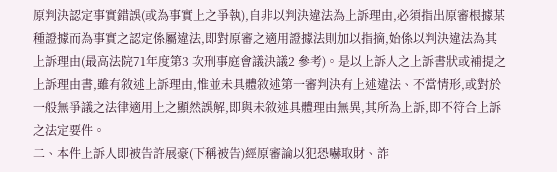原判決認定事實錯誤(或為事實上之爭執),自非以判決違法為上訴理由,必須指出原審根據某種證據而為事實之認定係屬違法,即對原審之適用證據法則加以指摘,始係以判決違法為其上訴理由(最高法院71年度第3 次刑事庭會議決議2 參考)。是以上訴人之上訴書狀或補提之上訴理由書,雖有敘述上訴理由,惟並未具體敘述第一審判決有上述違法、不當情形,或對於一般無爭議之法律適用上之顯然誤解,即與未敘述具體理由無異,其所為上訴,即不符合上訴之法定要件。
二、本件上訴人即被告許展豪(下稱被告)經原審論以犯恐嚇取財、詐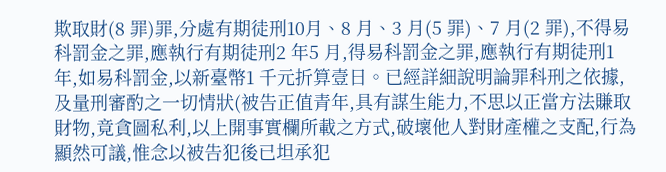欺取財(8 罪)罪,分處有期徒刑10月、8 月、3 月(5 罪)、7 月(2 罪),不得易科罰金之罪,應執行有期徒刑2 年5 月,得易科罰金之罪,應執行有期徒刑1 年,如易科罰金,以新臺幣1 千元折算壹日。已經詳細說明論罪科刑之依據,及量刑審酌之一切情狀(被告正值青年,具有謀生能力,不思以正當方法賺取財物,竟貪圖私利,以上開事實欄所載之方式,破壞他人對財產權之支配,行為顯然可議,惟念以被告犯後已坦承犯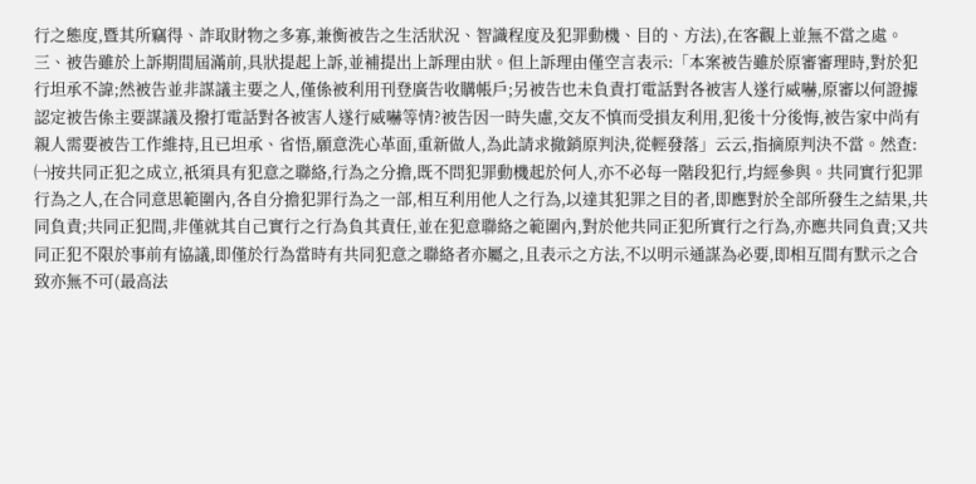行之態度,暨其所竊得、詐取財物之多寡,兼衡被告之生活狀況、智識程度及犯罪動機、目的、方法),在客觀上並無不當之處。
三、被告雖於上訴期間屆滿前,具狀提起上訴,並補提出上訴理由狀。但上訴理由僅空言表示:「本案被告雖於原審審理時,對於犯行坦承不諱;然被告並非謀議主要之人,僅係被利用刊登廣告收購帳戶;另被告也未負責打電話對各被害人遂行威嚇,原審以何證據認定被告係主要謀議及撥打電話對各被害人遂行威嚇等情?被告因一時失慮,交友不慎而受損友利用,犯後十分後悔,被告家中尚有親人需要被告工作維持,且已坦承、省悟,願意洗心革面,重新做人,為此請求撤銷原判決,從輕發落」云云,指摘原判決不當。然查:
㈠按共同正犯之成立,祇須具有犯意之聯絡,行為之分擔,既不問犯罪動機起於何人,亦不必每一階段犯行,均經參與。共同實行犯罪行為之人,在合同意思範圍內,各自分擔犯罪行為之一部,相互利用他人之行為,以達其犯罪之目的者,即應對於全部所發生之結果,共同負責;共同正犯間,非僅就其自己實行之行為負其責任,並在犯意聯絡之範圍內,對於他共同正犯所實行之行為,亦應共同負責;又共同正犯不限於事前有協議,即僅於行為當時有共同犯意之聯絡者亦屬之,且表示之方法,不以明示通謀為必要,即相互間有默示之合致亦無不可(最高法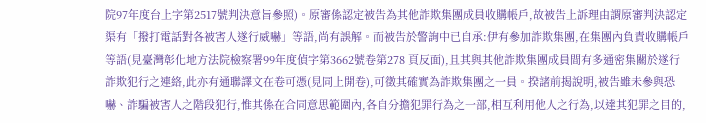院97年度台上字第2517號判決意旨參照)。原審係認定被告為其他詐欺集團成員收購帳戶,故被告上訴理由謂原審判決認定渠有「撥打電話對各被害人遂行威嚇」等語,尚有誤解。而被告於警詢中已自承:伊有參加詐欺集團,在集團內負責收購帳戶等語(見臺灣彰化地方法院檢察署99年度偵字第3662號卷第278 頁反面),且其與其他詐欺集團成員間有多通密集關於遂行詐欺犯行之連絡,此亦有通聯譯文在卷可憑(見同上開卷),可徵其確實為詐欺集團之一員。揆諸前揭說明,被告雖未參與恐嚇、詐騙被害人之階段犯行,惟其係在合同意思範圍內,各自分擔犯罪行為之一部,相互利用他人之行為,以達其犯罪之目的,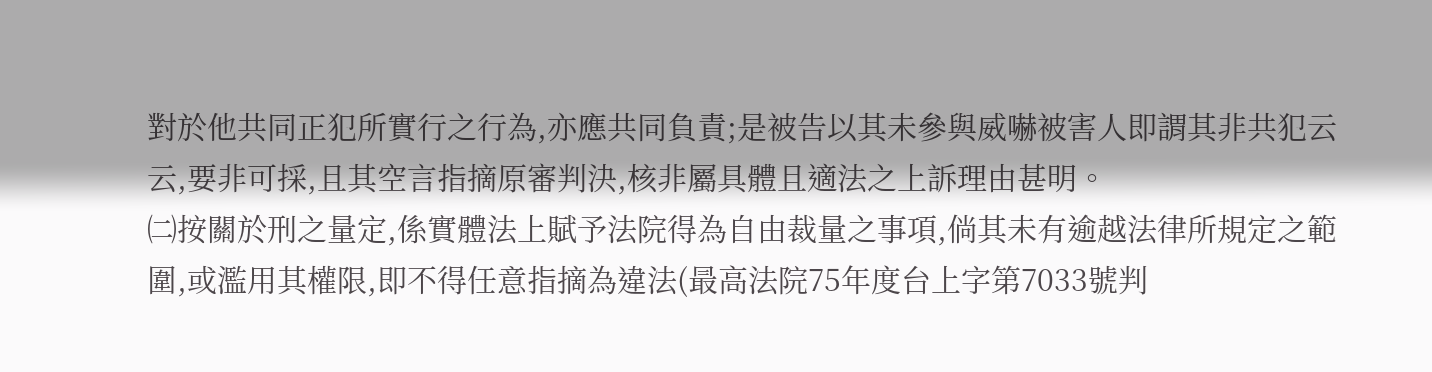對於他共同正犯所實行之行為,亦應共同負責;是被告以其未參與威嚇被害人即謂其非共犯云云,要非可採,且其空言指摘原審判決,核非屬具體且適法之上訴理由甚明。
㈡按關於刑之量定,係實體法上賦予法院得為自由裁量之事項,倘其未有逾越法律所規定之範圍,或濫用其權限,即不得任意指摘為違法(最高法院75年度台上字第7033號判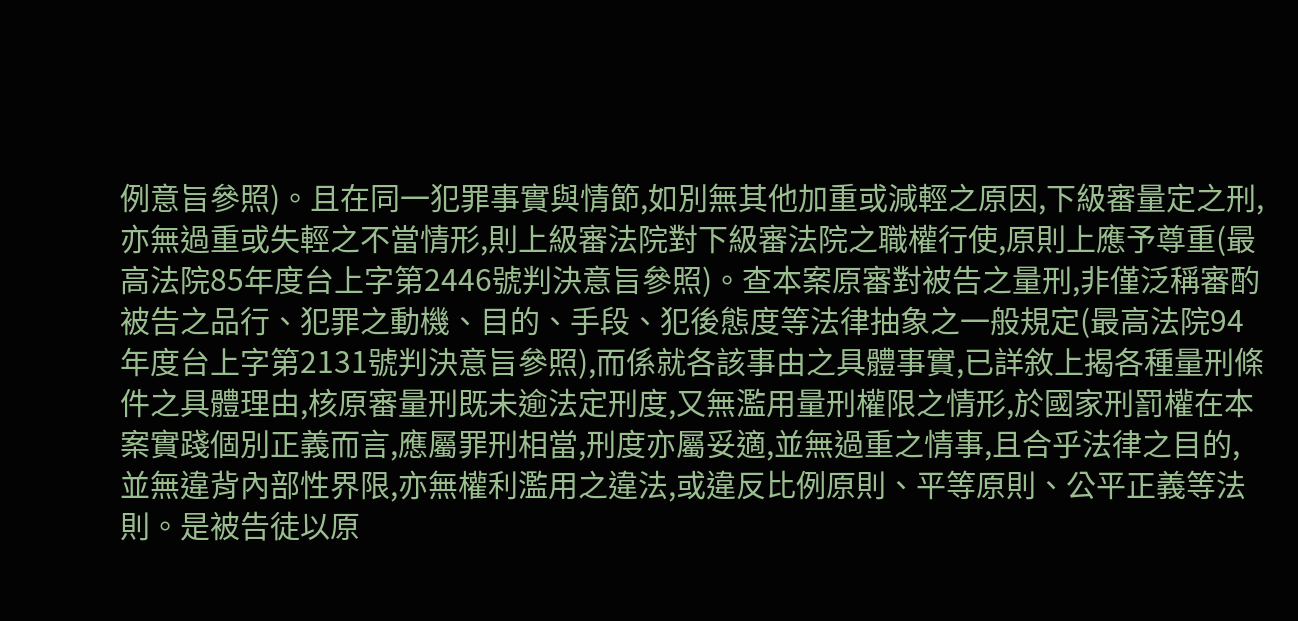例意旨參照)。且在同一犯罪事實與情節,如別無其他加重或減輕之原因,下級審量定之刑,亦無過重或失輕之不當情形,則上級審法院對下級審法院之職權行使,原則上應予尊重(最高法院85年度台上字第2446號判決意旨參照)。查本案原審對被告之量刑,非僅泛稱審酌被告之品行、犯罪之動機、目的、手段、犯後態度等法律抽象之一般規定(最高法院94年度台上字第2131號判決意旨參照),而係就各該事由之具體事實,已詳敘上揭各種量刑條件之具體理由,核原審量刑既未逾法定刑度,又無濫用量刑權限之情形,於國家刑罰權在本案實踐個別正義而言,應屬罪刑相當,刑度亦屬妥適,並無過重之情事,且合乎法律之目的,並無違背內部性界限,亦無權利濫用之違法,或違反比例原則、平等原則、公平正義等法則。是被告徒以原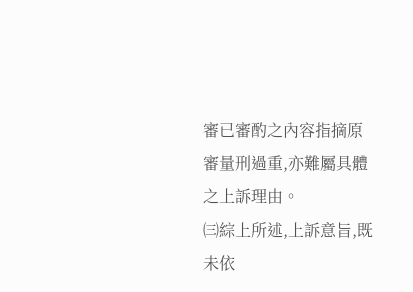審已審酌之內容指摘原審量刑過重,亦難屬具體之上訴理由。
㈢綜上所述,上訴意旨,既未依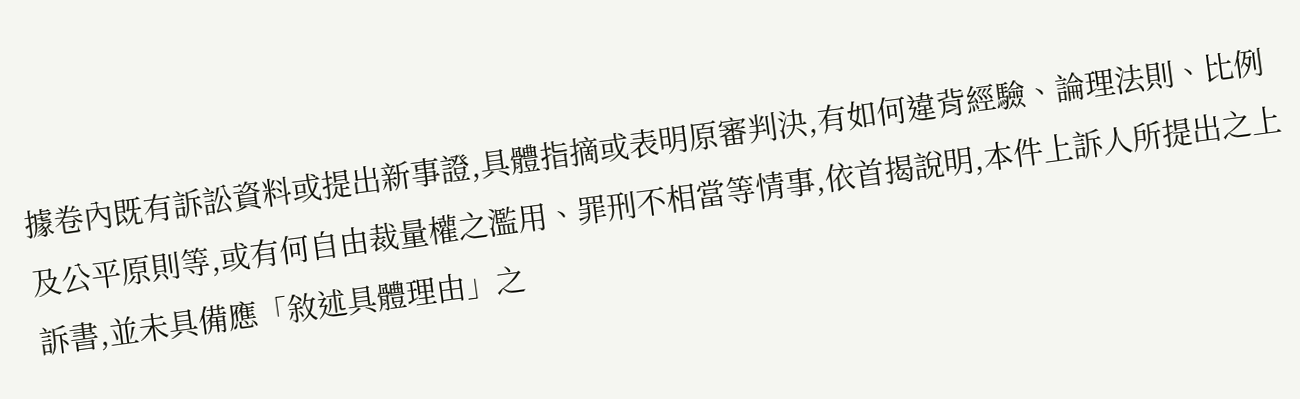據卷內既有訴訟資料或提出新事證,具體指摘或表明原審判決,有如何違背經驗、論理法則、比例及公平原則等,或有何自由裁量權之濫用、罪刑不相當等情事,依首揭說明,本件上訴人所提出之上訴書,並未具備應「敘述具體理由」之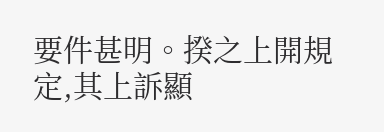要件甚明。揆之上開規定,其上訴顯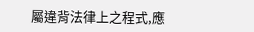屬違背法律上之程式,應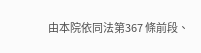由本院依同法第367 條前段、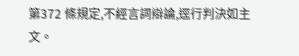第372 條規定,不經言詞辯論,逕行判決如主文。